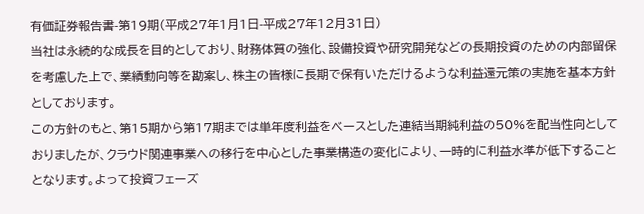有価証券報告書-第19期(平成27年1月1日-平成27年12月31日)
当社は永続的な成長を目的としており、財務体質の強化、設備投資や研究開発などの長期投資のための内部留保を考慮した上で、業績動向等を勘案し、株主の皆様に長期で保有いただけるような利益還元策の実施を基本方針としております。
この方針のもと、第15期から第17期までは単年度利益をベースとした連結当期純利益の50%を配当性向としておりましたが、クラウド関連事業への移行を中心とした事業構造の変化により、一時的に利益水準が低下することとなります。よって投資フェーズ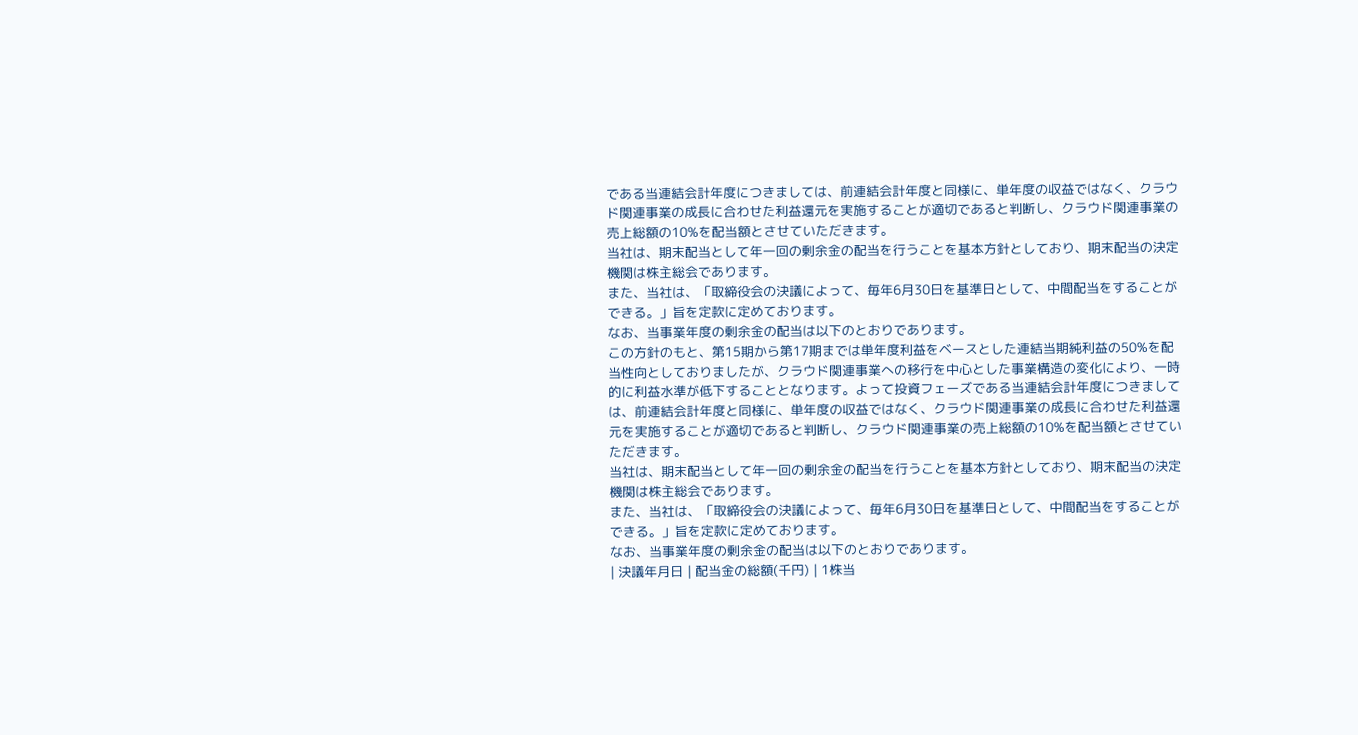である当連結会計年度につきましては、前連結会計年度と同様に、単年度の収益ではなく、クラウド関連事業の成長に合わせた利益還元を実施することが適切であると判断し、クラウド関連事業の売上総額の10%を配当額とさせていただきます。
当社は、期末配当として年一回の剰余金の配当を行うことを基本方針としており、期末配当の決定機関は株主総会であります。
また、当社は、「取締役会の決議によって、毎年6月30日を基準日として、中間配当をすることができる。」旨を定款に定めております。
なお、当事業年度の剰余金の配当は以下のとおりであります。
この方針のもと、第15期から第17期までは単年度利益をベースとした連結当期純利益の50%を配当性向としておりましたが、クラウド関連事業への移行を中心とした事業構造の変化により、一時的に利益水準が低下することとなります。よって投資フェーズである当連結会計年度につきましては、前連結会計年度と同様に、単年度の収益ではなく、クラウド関連事業の成長に合わせた利益還元を実施することが適切であると判断し、クラウド関連事業の売上総額の10%を配当額とさせていただきます。
当社は、期末配当として年一回の剰余金の配当を行うことを基本方針としており、期末配当の決定機関は株主総会であります。
また、当社は、「取締役会の決議によって、毎年6月30日を基準日として、中間配当をすることができる。」旨を定款に定めております。
なお、当事業年度の剰余金の配当は以下のとおりであります。
| 決議年月日 | 配当金の総額(千円) | 1株当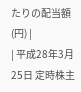たりの配当額(円) |
| 平成28年3月25日 定時株主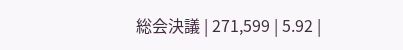総会決議 | 271,599 | 5.92 |